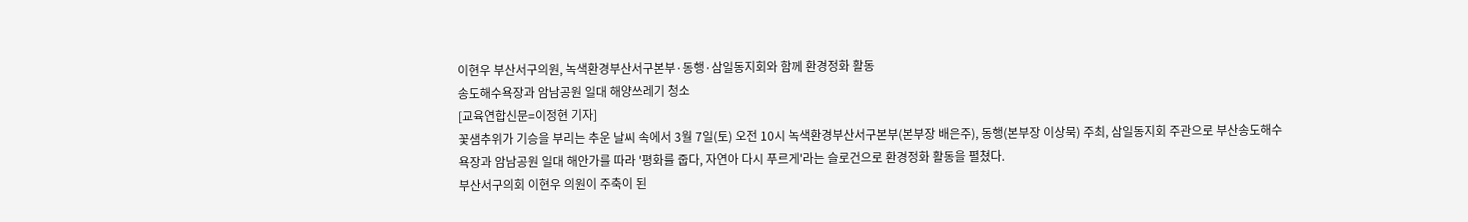이현우 부산서구의원, 녹색환경부산서구본부·동행·삼일동지회와 함께 환경정화 활동
송도해수욕장과 암남공원 일대 해양쓰레기 청소
[교육연합신문=이정현 기자]
꽃샘추위가 기승을 부리는 추운 날씨 속에서 3월 7일(토) 오전 10시 녹색환경부산서구본부(본부장 배은주), 동행(본부장 이상묵) 주최, 삼일동지회 주관으로 부산송도해수욕장과 암남공원 일대 해안가를 따라 '평화를 줍다, 자연아 다시 푸르게'라는 슬로건으로 환경정화 활동을 펼쳤다.
부산서구의회 이현우 의원이 주축이 된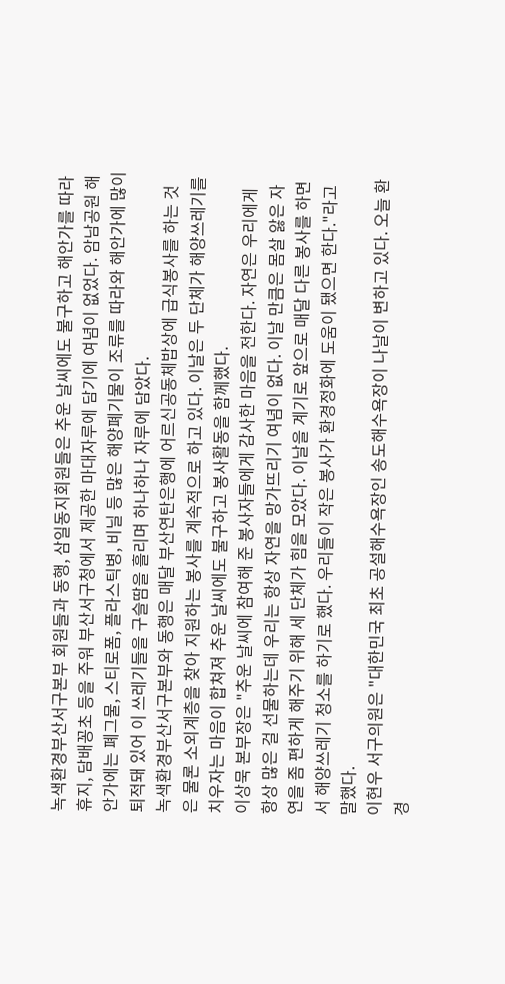녹색환경부산서구본부 회원들과 동행, 삼일동지회원들은 추운 날씨에도 불구하고 해안가를 따라 휴지, 담배꽁초 등을 주워 부산서구청에서 제공한 마대자루에 담기에 여념이 없었다. 암남공원 해안가에는 폐그물, 스티로폼, 플라스틱병, 비닐 등 많은 해양폐기물이 조류를 따라와 해안가에 많이 퇴적돼 있어 이 쓰레기들을 구슬땀을 흘리며 하나하나 자루에 담았다.
녹색환경부산서구본부와 동행은 매달 부산연탄은행에 어르신공동체밥상에 급식봉사를 하는 것은 물론 소외계층을 찾아 지원하는 봉사를 계속적으로 하고 있다. 이날은 두 단체가 해양쓰레기를 치우자는 마음이 합쳐져 추운 날씨에도 불구하고 봉사활동을 함께했다.
이상묵 본부장은 "추운 날씨에 참여해 준 봉사자들에게 감사한 마음을 전한다. 자연은 우리에게 항상 많은 걸 선물하는데 우리는 항상 자연을 망가뜨리기 여념이 없다. 이날 만큼은 몸살 앓은 자연을 좀 편하게 해주기 위해 세 단체가 힘을 모았다. 이날을 계기로 앞으로 매달 다른 봉사를 하면서 해양쓰레기 청소를 하기로 했다. 우리들이 작은 봉사가 환경정화에 도움이 됐으면 한다."라고 말했다.
이현우 서구의원은 "대한민국 최초 공설해수욕장인 송도해수욕장이 나날이 변하고 있다. 오늘 환경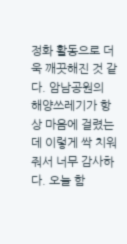정화 활동으로 더욱 깨끗해진 것 같다. 암남공원의 해양쓰레기가 항상 마음에 걸렸는데 이렇게 싹 치워 줘서 너무 감사하다. 오늘 함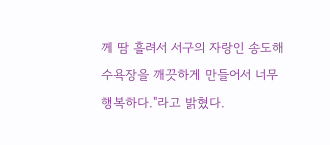께 땀 흘려서 서구의 자랑인 송도해수욕장을 깨끗하게 만들어서 너무 행복하다."라고 밝혔다.